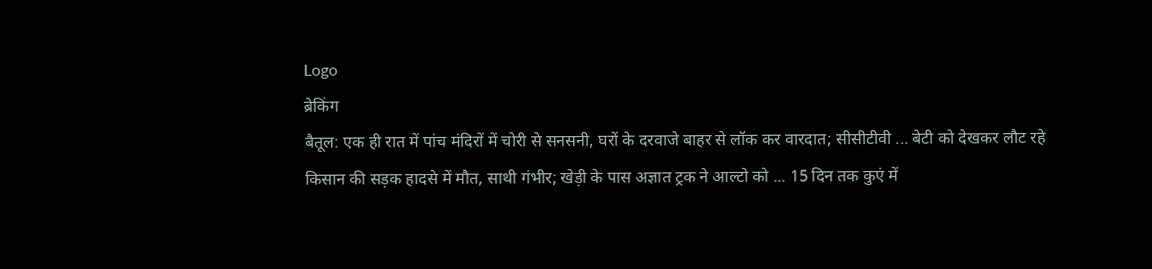Logo
ब्रेकिंग
बैतूल: एक ही रात में पांच मंदिरों में चोरी से सनसनी, घरों के दरवाजे बाहर से लॉक कर वारदात; सीसीटीवी ... बेटी को देखकर लौट रहे किसान की सड़क हादसे में मौत, साथी गंभीर; खेड़ी के पास अज्ञात ट्रक ने आल्टो को ... 15 दिन तक कुएं में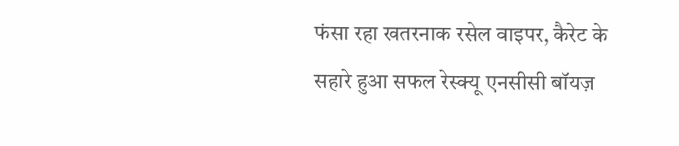फंसा रहा खतरनाक रसेल वाइपर, कैरेट के सहारे हुआ सफल रेस्क्यू एनसीसी बॉयज़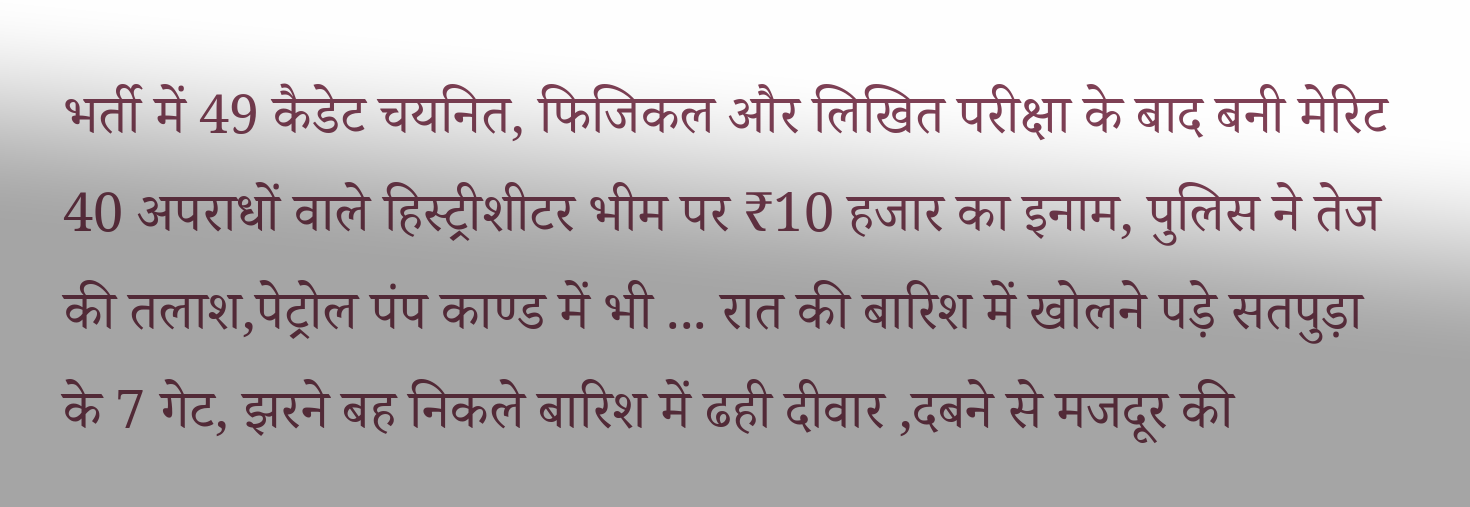भर्ती में 49 कैडेट चयनित, फिजिकल और लिखित परीक्षा के बाद बनी मेरिट 40 अपराधों वाले हिस्ट्रीशीटर भीम पर ₹10 हजार का इनाम, पुलिस ने तेज की तलाश,पेट्रोल पंप काण्ड में भी ... रात की बारिश में खोलने पड़े सतपुड़ा के 7 गेट, झरने बह निकले बारिश में ढही दीवार ,दबने से मजदूर की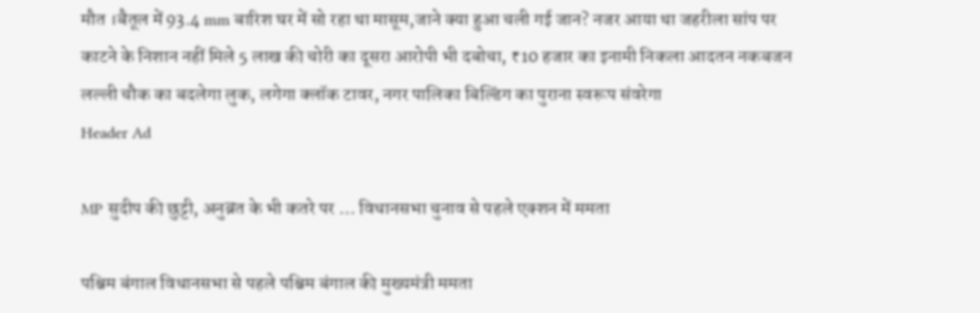मौत ।बैतूल में 93.4 mm बारिश घर में सो रहा था मासूम,जाने क्या हुआ चली गई जान? नजर आया था जहरीला सांप पर काटने के निशान नहीं मिले 5 लाख की चोरी का दूसरा आरोपी भी दबोचा, ₹10 हजार का इनामी निकला आदतन नकबजन लल्ली चौक का बदलेगा लुक, लगेगा क्लॉक टावर, नगर पालिका बिल्डिंग का पुराना स्वरूप संवरेगा
Header Ad

MP सुदीप की छुट्टी, अनुब्रत के भी कतरे पर … विधानसभा चुनाव से पहले एक्शन में ममता

पश्चिम बंगाल विधानसभा से पहले पश्चिम बंगाल की मुख्यमंत्री ममता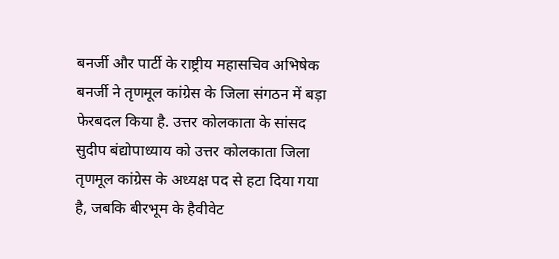बनर्जी और पार्टी के राष्ट्रीय महासचिव अभिषेक बनर्जी ने तृणमूल कांग्रेस के जिला संगठन में बड़ा फेरबदल किया है. उत्तर कोलकाता के सांसद सुदीप बंद्योपाध्याय को उत्तर कोलकाता जिला तृणमूल कांग्रेस के अध्यक्ष पद से हटा दिया गया है, जबकि बीरभूम के हैवीवेट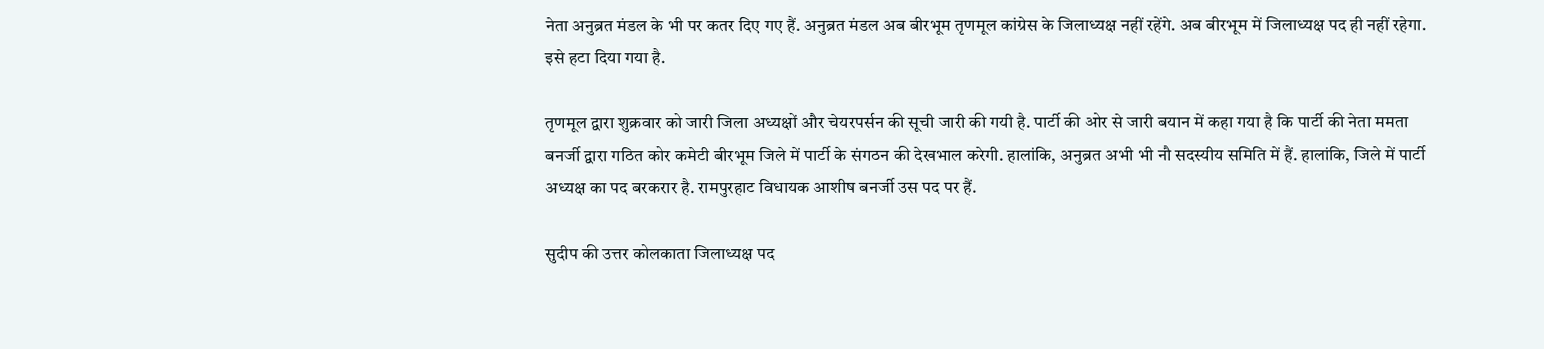नेता अनुब्रत मंडल के भी पर कतर दिए गए हैं. अनुब्रत मंडल अब बीरभूम तृणमूल कांग्रेस के जिलाध्यक्ष नहीं रहेंगे. अब बीरभूम में जिलाध्यक्ष पद ही नहीं रहेगा. इसे हटा दिया गया है.

तृणमूल द्वारा शुक्रवार को जारी जिला अध्यक्षों और चेयरपर्सन की सूची जारी की गयी है. पार्टी की ओर से जारी बयान में कहा गया है कि पार्टी की नेता ममता बनर्जी द्वारा गठित कोर कमेटी बीरभूम जिले में पार्टी के संगठन की देखभाल करेगी. हालांकि, अनुब्रत अभी भी नौ सदस्यीय समिति में हैं. हालांकि, जिले में पार्टी अध्यक्ष का पद बरकरार है. रामपुरहाट विधायक आशीष बनर्जी उस पद पर हैं.

सुदीप की उत्तर कोलकाता जिलाध्यक्ष पद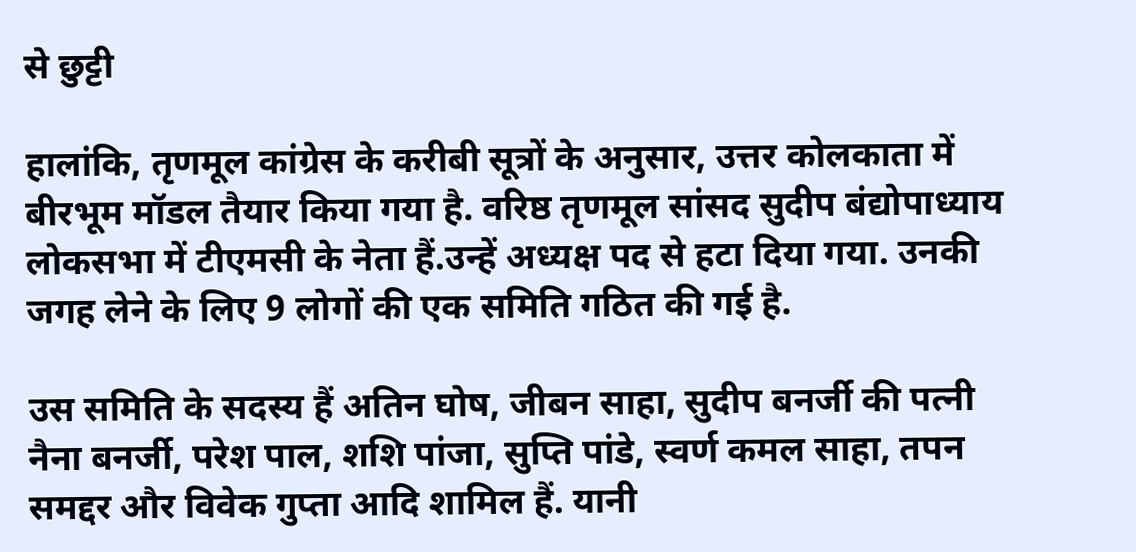से छुट्टी

हालांकि, तृणमूल कांग्रेस के करीबी सूत्रों के अनुसार, उत्तर कोलकाता में बीरभूम मॉडल तैयार किया गया है. वरिष्ठ तृणमूल सांसद सुदीप बंद्योपाध्याय लोकसभा में टीएमसी के नेता हैं.उन्हें अध्यक्ष पद से हटा दिया गया. उनकी जगह लेने के लिए 9 लोगों की एक समिति गठित की गई है.

उस समिति के सदस्य हैं अतिन घोष, जीबन साहा, सुदीप बनर्जी की पत्नी नैना बनर्जी, परेश पाल, शशि पांजा, सुप्ति पांडे, स्वर्ण कमल साहा, तपन समद्दर और विवेक गुप्ता आदि शामिल हैं. यानी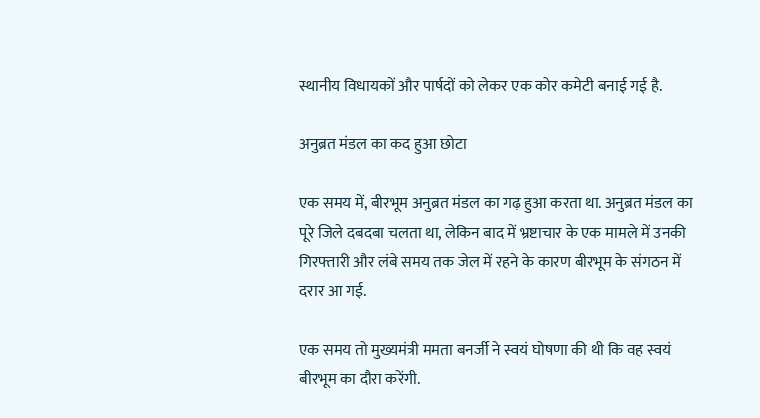स्थानीय विधायकों और पार्षदों को लेकर एक कोर कमेटी बनाई गई है.

अनुब्रत मंडल का कद हुआ छोटा

एक समय में, बीरभूम अनुब्रत मंडल का गढ़ हुआ करता था. अनुब्रत मंडल का पूरे जिले दबदबा चलता था, लेकिन बाद में भ्रष्टाचार के एक मामले में उनकी गिरफ्तारी और लंबे समय तक जेल में रहने के कारण बीरभूम के संगठन में दरार आ गई.

एक समय तो मुख्यमंत्री ममता बनर्जी ने स्वयं घोषणा की थी कि वह स्वयं बीरभूम का दौरा करेंगी.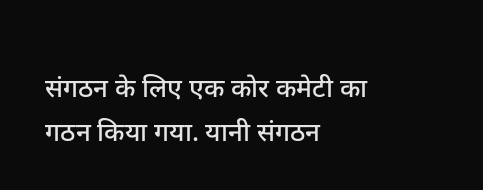संगठन के लिए एक कोर कमेटी का गठन किया गया. यानी संगठन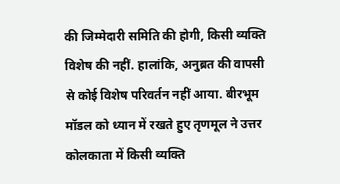की जिम्मेदारी समिति की होगी, किसी व्यक्ति विशेष की नहीं. हालांकि, अनुब्रत की वापसी से कोई विशेष परिवर्तन नहीं आया. बीरभूम मॉडल को ध्यान में रखते हुए तृणमूल ने उत्तर कोलकाता में किसी व्यक्ति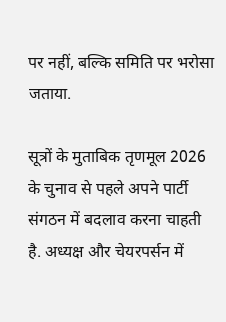पर नहीं, बल्कि समिति पर भरोसा जताया.

सूत्रों के मुताबिक तृणमूल 2026 के चुनाव से पहले अपने पार्टी संगठन में बदलाव करना चाहती है. अध्यक्ष और चेयरपर्सन में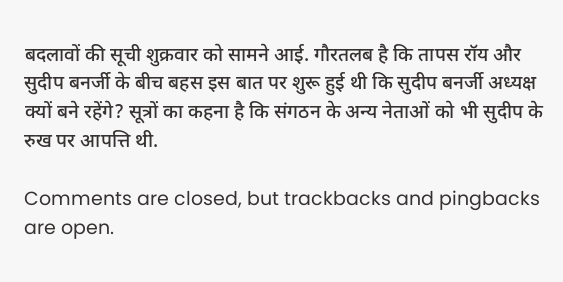बदलावों की सूची शुक्रवार को सामने आई. गौरतलब है कि तापस रॉय और सुदीप बनर्जी के बीच बहस इस बात पर शुरू हुई थी कि सुदीप बनर्जी अध्यक्ष क्यों बने रहेंगे? सूत्रों का कहना है कि संगठन के अन्य नेताओं को भी सुदीप के रुख पर आपत्ति थी.

Comments are closed, but trackbacks and pingbacks are open.